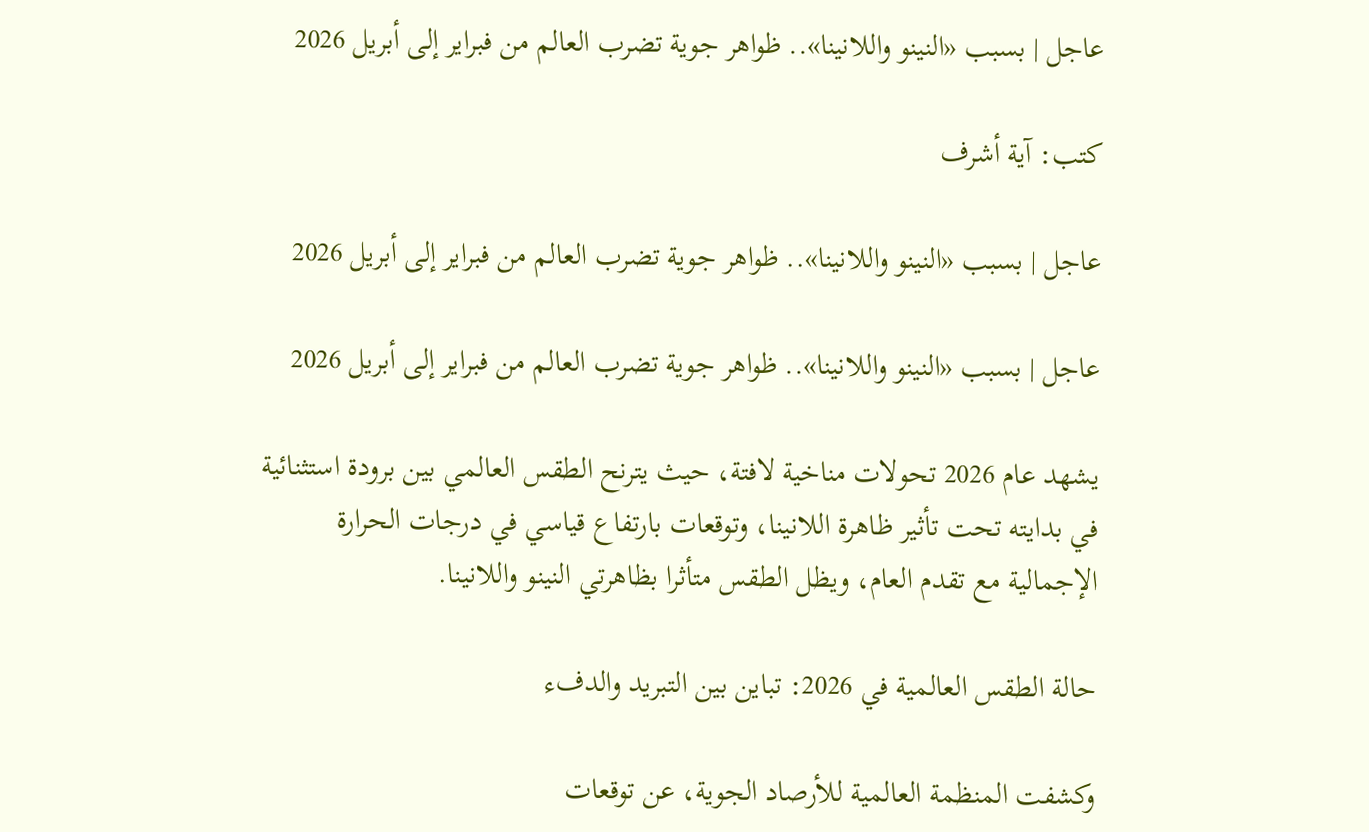عاجل | بسبب «النينو واللانينا».. ظواهر جوية تضرب العالم من فبراير إلى أبريل 2026

كتب: آية أشرف

عاجل | بسبب «النينو واللانينا».. ظواهر جوية تضرب العالم من فبراير إلى أبريل 2026

عاجل | بسبب «النينو واللانينا».. ظواهر جوية تضرب العالم من فبراير إلى أبريل 2026

يشهد عام 2026 تحولات مناخية لافتة، حيث يترنح الطقس العالمي بين برودة استثنائية في بدايته تحت تأثير ظاهرة اللانينا، وتوقعات بارتفاع قياسي في درجات الحرارة الإجمالية مع تقدم العام، ويظل الطقس متأثرا بظاهرتي النينو واللانينا.

حالة الطقس العالمية في 2026: تباين بين التبريد والدفء

وكشفت المنظمة العالمية للأرصاد الجوية، عن توقعات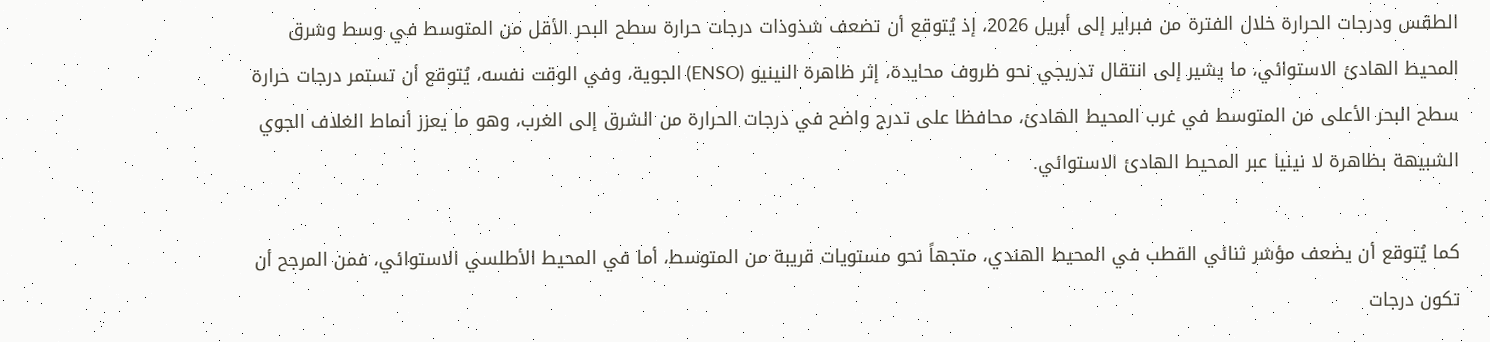الطقس ودرجات الحرارة خلال الفترة من فبراير إلى أبريل 2026، إذ يُتوقع أن تضعف شذوذات درجات حرارة سطح البحر الأقل من المتوسط في وسط وشرق المحيط الهادئ الاستوائي، ما يشير إلى انتقال تدريجي نحو ظروف محايدة، إثر ظاهرة النينيو (ENSO) الجوية، وفي الوقت نفسه، يُتوقع أن تستمر درجات حرارة سطح البحر الأعلى من المتوسط في غرب المحيط الهادئ، محافظا على تدرج واضح في درجات الحرارة من الشرق إلى الغرب، وهو ما يعزز أنماط الغلاف الجوي الشبيهة بظاهرة لا نينيا عبر المحيط الهادئ الاستوائي.

كما يُتوقع أن يضعف مؤشر ثنائي القطب في المحيط الهندي، متجهاً نحو مستويات قريبة من المتوسط، أما في المحيط الأطلسي الاستوائي، فمن المرجح أن تكون درجات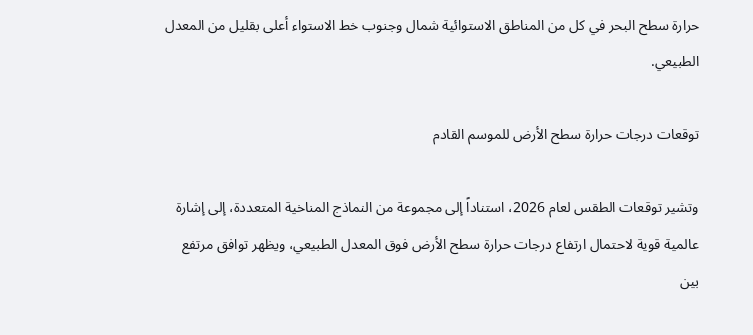حرارة سطح البحر في كل من المناطق الاستوائية شمال وجنوب خط الاستواء أعلى بقليل من المعدل الطبيعي.

توقعات درجات حرارة سطح الأرض للموسم القادم

وتشير توقعات الطقس لعام 2026، استناداً إلى مجموعة من النماذج المناخية المتعددة، إلى إشارة عالمية قوية لاحتمال ارتفاع درجات حرارة سطح الأرض فوق المعدل الطبيعي، ويظهر توافق مرتفع بين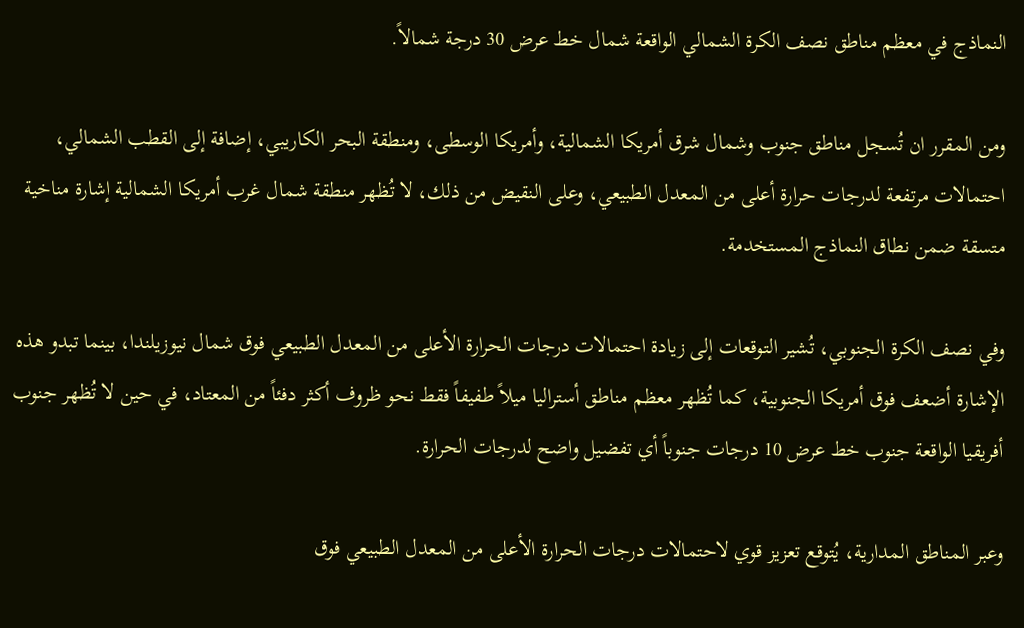النماذج في معظم مناطق نصف الكرة الشمالي الواقعة شمال خط عرض 30 درجة شمالاً.

ومن المقرر ان تُسجل مناطق جنوب وشمال شرق أمريكا الشمالية، وأمريكا الوسطى، ومنطقة البحر الكاريبي، إضافة إلى القطب الشمالي، احتمالات مرتفعة لدرجات حرارة أعلى من المعدل الطبيعي، وعلى النقيض من ذلك، لا تُظهر منطقة شمال غرب أمريكا الشمالية إشارة مناخية متسقة ضمن نطاق النماذج المستخدمة.

وفي نصف الكرة الجنوبي، تُشير التوقعات إلى زيادة احتمالات درجات الحرارة الأعلى من المعدل الطبيعي فوق شمال نيوزيلندا، بينما تبدو هذه الإشارة أضعف فوق أمريكا الجنوبية، كما تُظهر معظم مناطق أستراليا ميلاً طفيفاً فقط نحو ظروف أكثر دفئاً من المعتاد، في حين لا تُظهر جنوب أفريقيا الواقعة جنوب خط عرض 10 درجات جنوباً أي تفضيل واضح لدرجات الحرارة.

وعبر المناطق المدارية، يُتوقع تعزيز قوي لاحتمالات درجات الحرارة الأعلى من المعدل الطبيعي فوق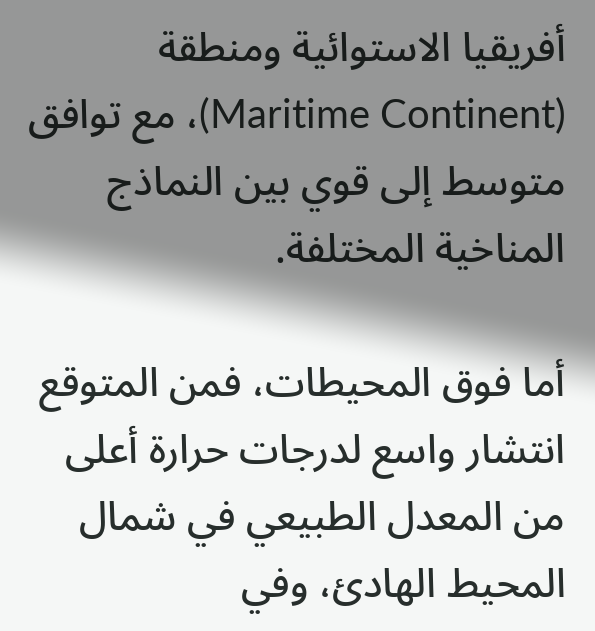أفريقيا الاستوائية ومنطقة (Maritime Continent)، مع توافق متوسط إلى قوي بين النماذج المناخية المختلفة.

أما فوق المحيطات، فمن المتوقع انتشار واسع لدرجات حرارة أعلى من المعدل الطبيعي في شمال المحيط الهادئ، وفي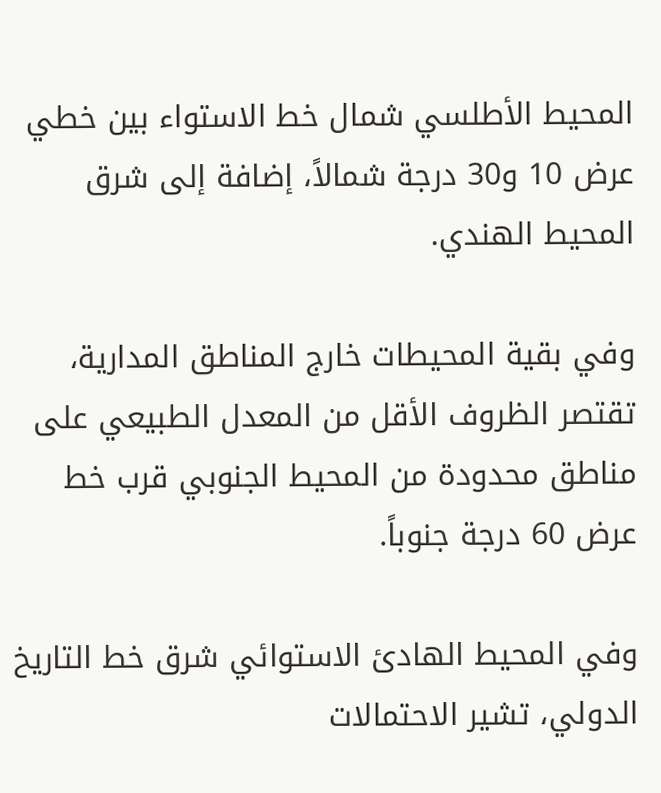المحيط الأطلسي شمال خط الاستواء بين خطي عرض 10 و30 درجة شمالاً، إضافة إلى شرق المحيط الهندي.

وفي بقية المحيطات خارج المناطق المدارية، تقتصر الظروف الأقل من المعدل الطبيعي على مناطق محدودة من المحيط الجنوبي قرب خط عرض 60 درجة جنوباً.

وفي المحيط الهادئ الاستوائي شرق خط التاريخ الدولي، تشير الاحتمالات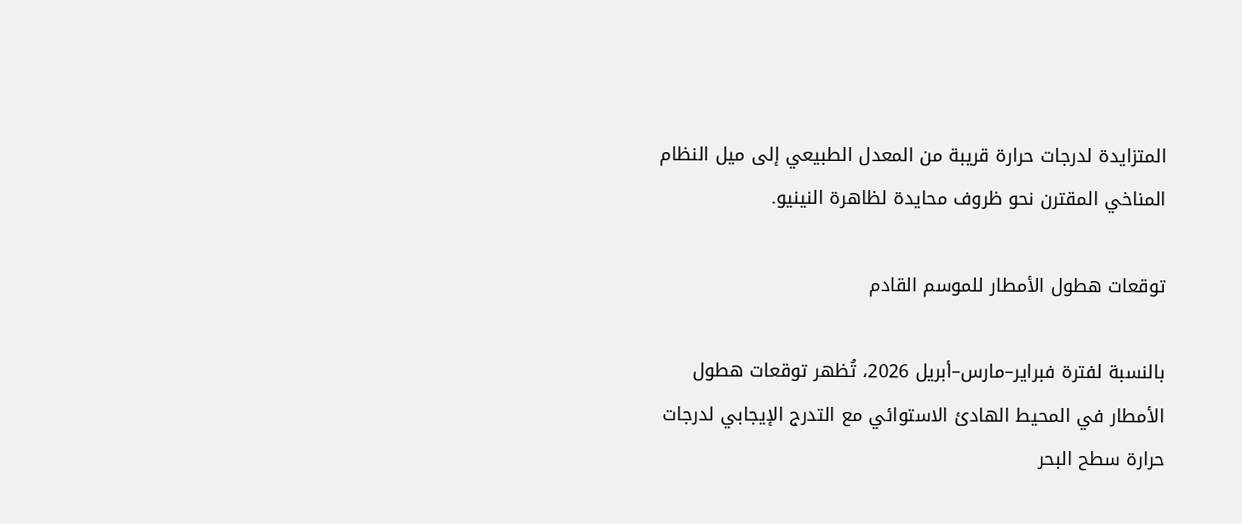المتزايدة لدرجات حرارة قريبة من المعدل الطبيعي إلى ميل النظام المناخي المقترن نحو ظروف محايدة لظاهرة النينيو.

توقعات هطول الأمطار للموسم القادم

بالنسبة لفترة فبراير–مارس–أبريل 2026، تُظهر توقعات هطول الأمطار في المحيط الهادئ الاستوائي مع التدرج الإيجابي لدرجات حرارة سطح البحر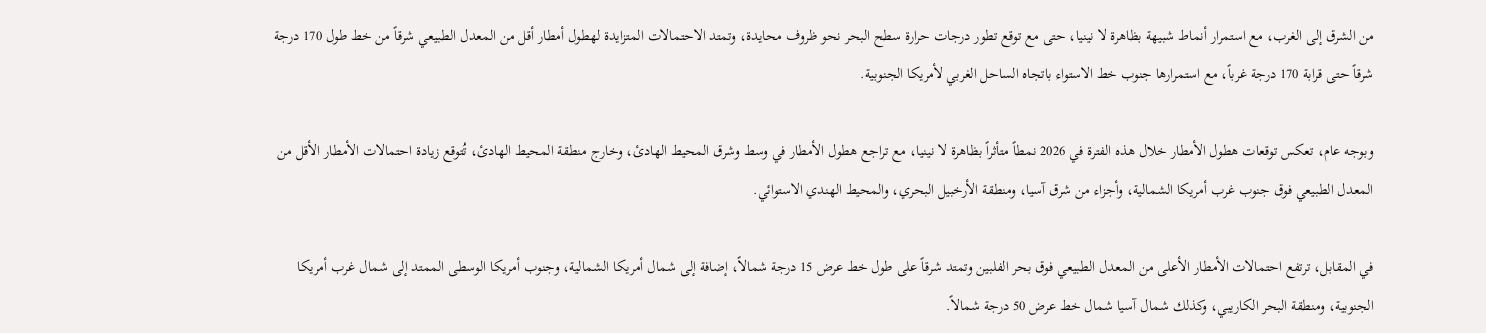من الشرق إلى الغرب، مع استمرار أنماط شبيهة بظاهرة لا نينيا، حتى مع توقع تطور درجات حرارة سطح البحر نحو ظروف محايدة، وتمتد الاحتمالات المتزايدة لهطول أمطار أقل من المعدل الطبيعي شرقاً من خط طول 170 درجة شرقاً حتى قرابة 170 درجة غرباً، مع استمرارها جنوب خط الاستواء باتجاه الساحل الغربي لأمريكا الجنوبية.

وبوجه عام، تعكس توقعات هطول الأمطار خلال هذه الفترة في 2026 نمطاً متأثراً بظاهرة لا نينيا، مع تراجع هطول الأمطار في وسط وشرق المحيط الهادئ، وخارج منطقة المحيط الهادئ، تُتوقع زيادة احتمالات الأمطار الأقل من المعدل الطبيعي فوق جنوب غرب أمريكا الشمالية، وأجزاء من شرق آسيا، ومنطقة الأرخبيل البحري، والمحيط الهندي الاستوائي.

في المقابل، ترتفع احتمالات الأمطار الأعلى من المعدل الطبيعي فوق بحر الفلبين وتمتد شرقاً على طول خط عرض 15 درجة شمالاً، إضافة إلى شمال أمريكا الشمالية، وجنوب أمريكا الوسطى الممتد إلى شمال غرب أمريكا الجنوبية، ومنطقة البحر الكاريبي، وكذلك شمال آسيا شمال خط عرض 50 درجة شمالاً.